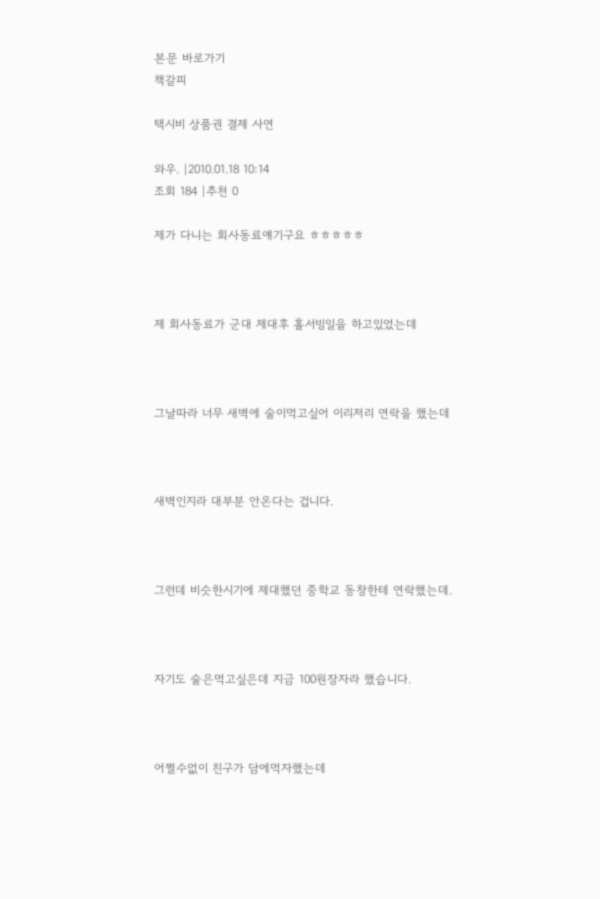본문 바로가기
책갈피

택시비 상품권 결제 사연

와우. |2010.01.18 10:14
조회 184 |추천 0

제가 다니는 회사동료얘기구요 ㅎㅎㅎㅎㅎ



제 회사동료가 군대 제대후 홀서빙일을 하고있었는데



그날따라 너무 새벽에 술이먹고싶어 이리저리 연락을 했는데



새벽인지라 대부분 안온다는 겁니다.



그런데 비슷한시기에 제대했던 중학교 동창한테 연락했는데.



자기도 술은먹고싶은데 지금 100원장자라 했습니다.



어쩔수없이 친구가 담에먹자했는데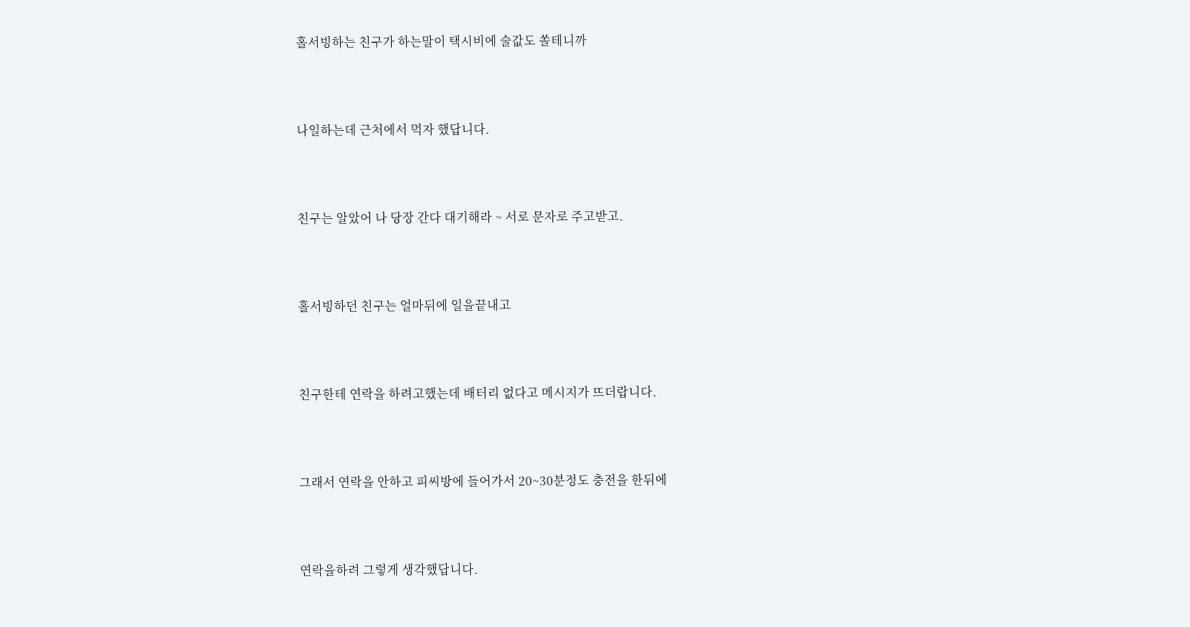홀서빙하는 친구가 하는말이 택시비에 술값도 쏠테니까



나일하는데 근처에서 먹자 했답니다.



친구는 알았어 나 당장 간다 대기해라 ~ 서로 문자로 주고받고.



홀서빙하던 친구는 얼마뒤에 일을끝내고



친구한테 연락을 하려고했는데 배터리 없다고 메시지가 뜨더랍니다.



그래서 연락을 안하고 피씨방에 들어가서 20~30분정도 충전을 한뒤에



연락을하려 그렇게 생각했답니다.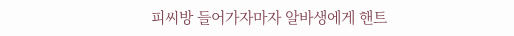피씨방 들어가자마자 알바생에게 핸트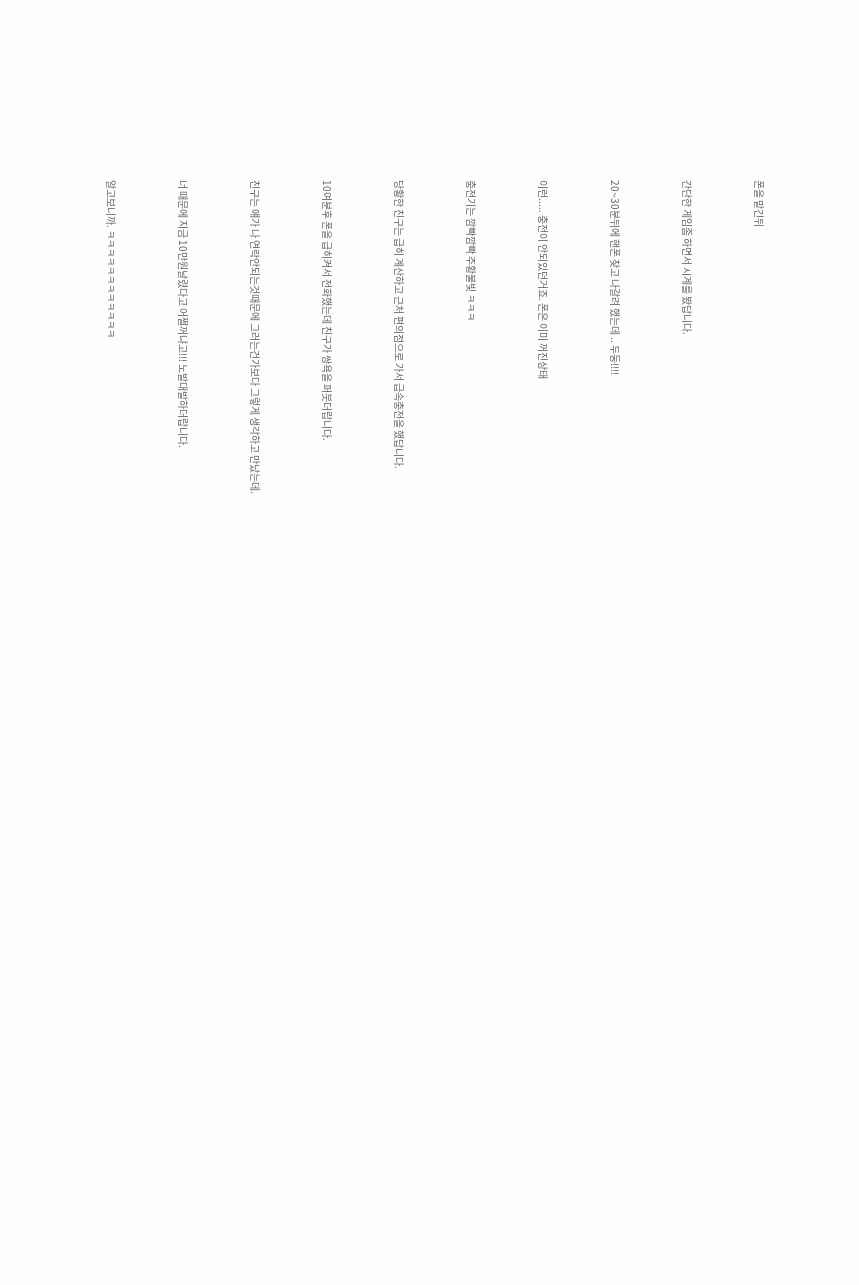폰을 맡긴뒤



간단한 게임좀 하면서 시계를 봤답니다.



20~30분뒤에 핸폰 찾고 나갈려 했는데 .. 두둥!!!!



이런..... 충전이 안되있던거죠. 폰은 이미 꺼진상태



충전기는 깜빡깜빡 주황불빛 ㅋㅋㅋ



당황한 친구는 급히 계산하고 근처 편의점으로 가서 급속충전을 했답니다.



10여분후 폰을 급히켜서 전화했는데 친구가 쌍욕을 퍼붓더랍니다.



친구는 얘가 나 연락안되는것때문에 그러는건가보다 그렇게 생각하고 만났는데.



너 때문에 지금 10만원날렸다고 어쩔꺼냐고!!! 노발대발하더랍니다.



알고보니까. ㅋㅋㅋㅋㅋㅋㅋㅋㅋㅋㅋㅋ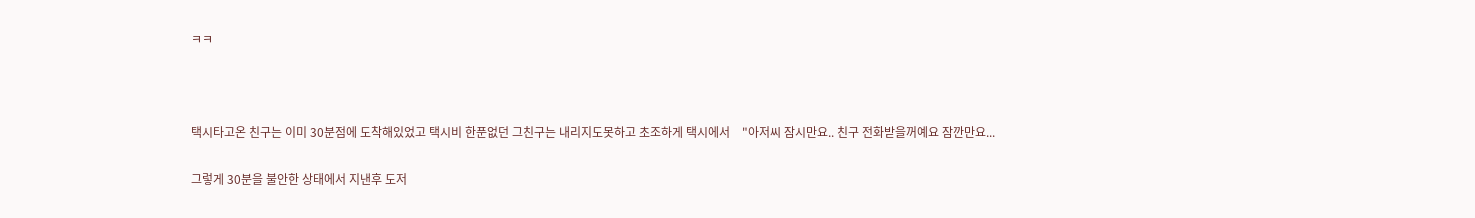ㅋㅋ



택시타고온 친구는 이미 30분점에 도착해있었고 택시비 한푼없던 그친구는 내리지도못하고 초조하게 택시에서    "아저씨 잠시만요.. 친구 전화받을꺼예요 잠깐만요...

그렇게 30분을 불안한 상태에서 지낸후 도저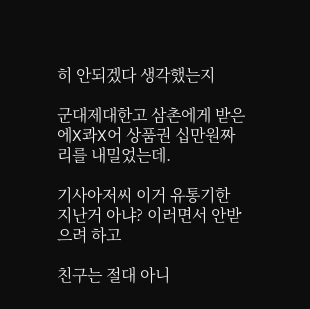히 안되겠다 생각했는지

군대제대한고 삼촌에게 받은 에X콰X어 상품권 십만원짜리를 내밀었는데.

기사아저씨 이거 유통기한 지난거 아냐? 이러면서 안받으려 하고

친구는 절대 아니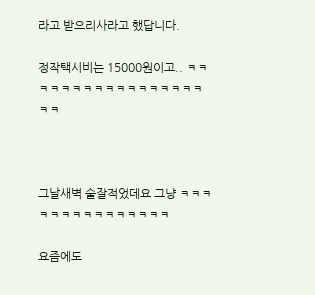라고 받으리사라고 했답니다.

정작택시비는 15000원이고.. ㅋㅋㅋㅋㅋㅋㅋㅋㅋㅋㅋㅋㅋㅋㅋㅋㅋㅋㅋ



그날새벽 술잘적었데요 그냥 ㅋㅋㅋㅋㅋㅋㅋㅋㅋㅋㅋㅋㅋㅋㅋ

요즘에도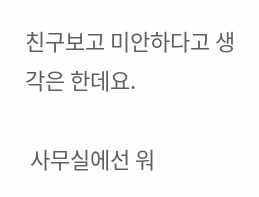친구보고 미안하다고 생각은 한데요.

 사무실에선 워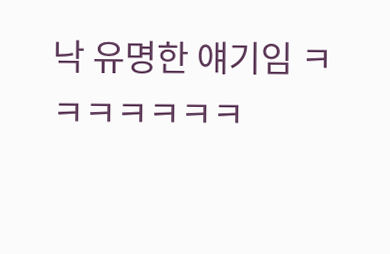낙 유명한 얘기임 ㅋㅋㅋㅋㅋㅋㅋ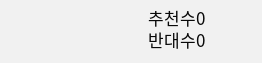추천수0
반대수0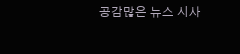공감많은 뉴스 시사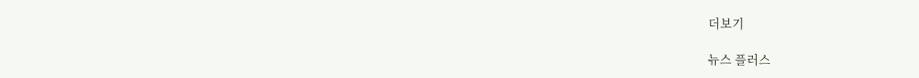더보기

뉴스 플러스